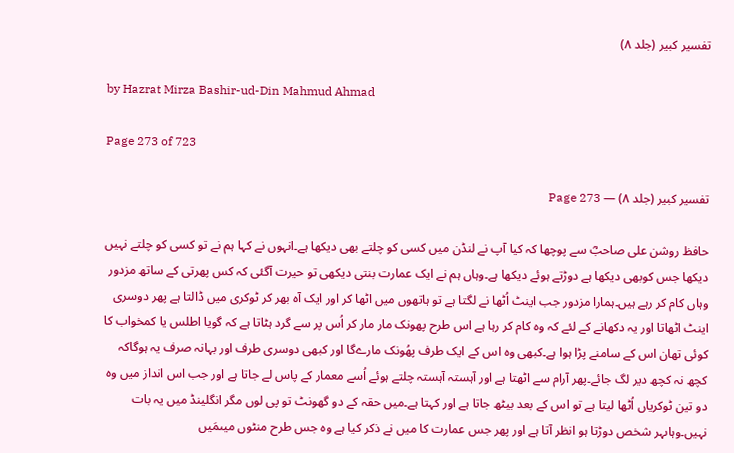تفسیر کبیر (جلد ۸)

by Hazrat Mirza Bashir-ud-Din Mahmud Ahmad

Page 273 of 723

تفسیر کبیر (جلد ۸) — Page 273

حافظ روشن علی صاحبؓ سے پوچھا کہ کیا آپ نے لنڈن میں کسی کو چلتے بھی دیکھا ہے۔انہوں نے کہا ہم نے تو کسی کو چلتے نہیں دیکھا جس کوبھی دیکھا ہے دوڑتے ہوئے دیکھا ہے۔وہاں ہم نے ایک عمارت بنتی دیکھی تو حیرت آگئی کہ کس پھرتی کے ساتھ مزدور وہاں کام کر رہے ہیں۔ہمارا مزدور جب اینٹ اُٹھا نے لگتا ہے تو ہاتھوں میں اٹھا کر اور ایک آہ بھر کر ٹوکری میں ڈالتا ہے پھر دوسری اینٹ اٹھاتا اور یہ دکھانے کے لئے کہ وہ کام کر رہا ہے اس طرح پھونک مار مار کر اُس پر سے گرد ہٹاتا ہے کہ گویا اطلس یا کمخواب کا کوئی تھان اس کے سامنے پڑا ہوا ہے۔کبھی وہ اس کے ایک طرف پھُونک مارےگا اور کبھی دوسری طرف اور بہانہ صرف یہ ہوگاکہ کچھ نہ کچھ دیر لگ جائے۔پھر آرام سے اٹھتا ہے اور آہستہ آہستہ چلتے ہوئے اُسے معمار کے پاس لے جاتا ہے اور جب اس انداز میں وہ دو تین ٹوکریاں اُٹھا لیتا ہے تو اس کے بعد بیٹھ جاتا ہے اور کہتا ہے۔میں حقہ کے دو گھونٹ تو پی لوں مگر انگلینڈ میں یہ بات نہیں۔وہاںہر شخص دوڑتا ہو انظر آتا ہے اور پھر جس عمارت کا میں نے ذکر کیا ہے وہ جس طرح منٹوں میںمَیں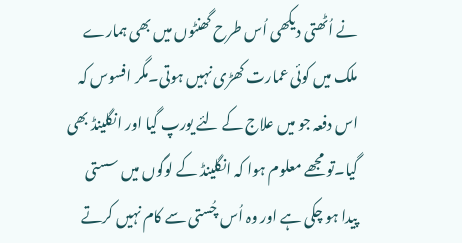نے اُٹھتی دیکھی اُس طرح گھنٹوں میں بھی ہمارے ملک میں کوئی عمارت کھڑی نہیں ہوتی۔مگر افسوس کہ اس دفعہ جو میں علاج کے لئے یورپ گیا اور انگلینڈ بھی گیا۔تو مجھے معلوم ہوا کہ انگلینڈ کے لوگوں میں سستی پیدا ہو چکی ہے اور وہ اُس چُستی سے کام نہیں کرتے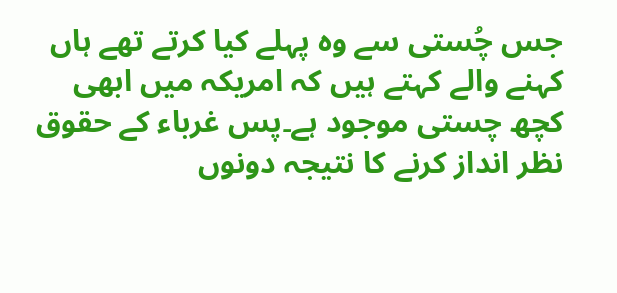جس چُستی سے وہ پہلے کیا کرتے تھے ہاں کہنے والے کہتے ہیں کہ امریکہ میں ابھی کچھ چستی موجود ہے۔پس غرباء کے حقوق نظر انداز کرنے کا نتیجہ دونوں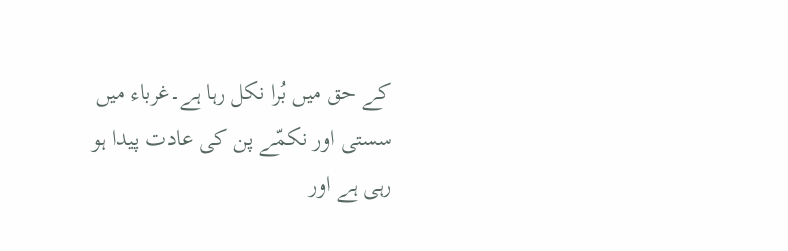کے حق میں بُرا نکل رہا ہے۔غرباء میں سستی اور نکمّے پن کی عادت پیدا ہو رہی ہے اور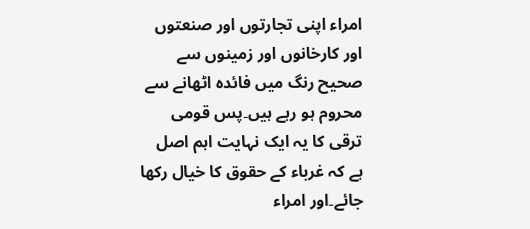امراء اپنی تجارتوں اور صنعتوں اور کارخانوں اور زمینوں سے صحیح رنگ میں فائدہ اٹھانے سے محروم ہو رہے ہیں۔پس قومی ترقی کا یہ ایک نہایت اہم اصل ہے کہ غرباء کے حقوق کا خیال رکھا جائے۔اور امراء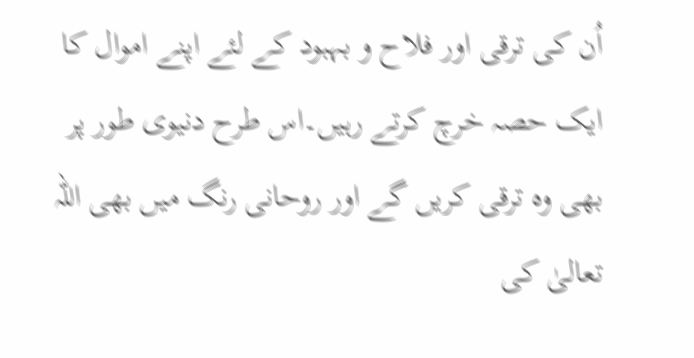اُن کی ترقی اور فلاح و بہبود کے لئے اپنے اموال کا ایک حصہ خرچ کرتے رہیں۔اس طرح دنیوی طور پر بھی وہ ترقی کریں گے اور روحانی رنگ میں بھی اللہ تعالیٰ کی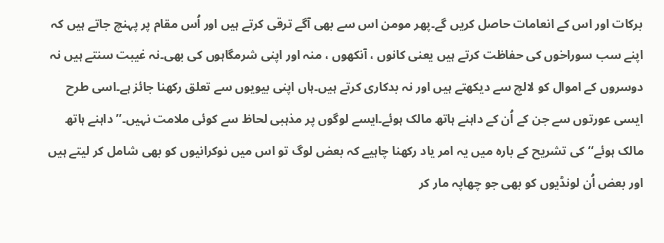برکات اور اس کے انعامات حاصل کریں گے۔پھر مومن اس سے بھی آگے ترقی کرتے ہیں اور اُس مقام پر پہنچ جاتے ہیں کہ اپنے سب سوراخوں کی حفاظت کرتے ہیں یعنی کانوں ، آنکھوں ، منہ اور اپنی شرمگاہوں کی بھی۔نہ غیبت سنتے ہیں نہ دوسروں کے اموال کو لالچ سے دیکھتے ہیں اور نہ بدکاری کرتے ہیں۔ہاں اپنی بیویوں سے تعلق رکھنا جائز ہے۔اسی طرح ایسی عورتوں سے جن کے اُن کے داہنے ہاتھ مالک ہوئے۔ایسے لوگوں پر مذہبی لحاظ سے کوئی ملامت نہیں۔’’داہنے ہاتھ مالک ہوئے‘‘ کی تشریح کے بارہ میں یہ امر یاد رکھنا چاہیے کہ بعض لوگ تو اس میں نوکرانیوں کو بھی شامل کر لیتے ہیں اور بعض اُن لونڈیوں کو بھی جو چھاپہ مار کر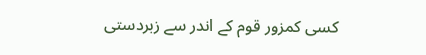کسی کمزور قوم کے اندر سے زبردستی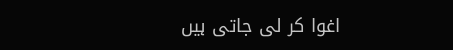اغوا کر لی جاتی ہیں